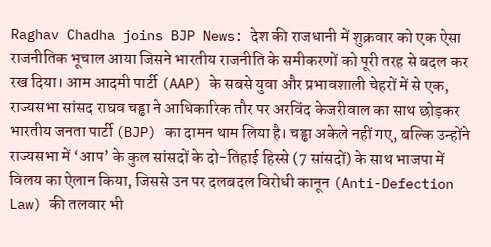Raghav Chadha joins BJP News: देश की राजधानी में शुक्रवार को एक ऐसा राजनीतिक भूचाल आया जिसने भारतीय राजनीति के समीकरणों को पूरी तरह से बदल कर रख दिया। आम आदमी पार्टी (AAP) के सबसे युवा और प्रभावशाली चेहरों में से एक, राज्यसभा सांसद राघव चड्ढा ने आधिकारिक तौर पर अरविंद केजरीवाल का साथ छोड़कर भारतीय जनता पार्टी (BJP) का दामन थाम लिया है। चड्ढा अकेले नहीं गए, बल्कि उन्होंने राज्यसभा में ‘आप’ के कुल सांसदों के दो-तिहाई हिस्से (7 सांसदों) के साथ भाजपा में विलय का ऐलान किया, जिससे उन पर दलबदल विरोधी कानून (Anti-Defection Law) की तलवार भी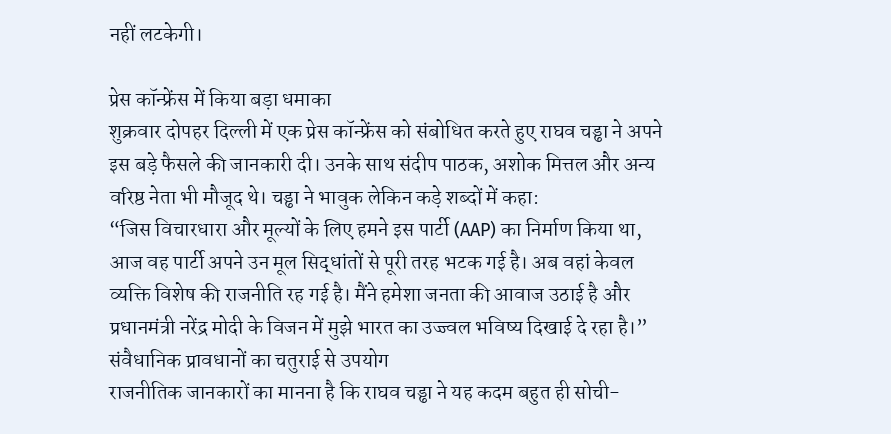नहीं लटकेगी।

प्रेस कॉन्फ्रेंस में किया बड़ा धमाका
शुक्रवार दोपहर दिल्ली में एक प्रेस कॉन्फ्रेंस को संबोधित करते हुए राघव चड्ढा ने अपने इस बड़े फैसले की जानकारी दी। उनके साथ संदीप पाठक, अशोक मित्तल और अन्य वरिष्ठ नेता भी मौजूद थे। चड्ढा ने भावुक लेकिन कड़े शब्दों में कहा:
“जिस विचारधारा और मूल्यों के लिए हमने इस पार्टी (AAP) का निर्माण किया था, आज वह पार्टी अपने उन मूल सिद्धांतों से पूरी तरह भटक गई है। अब वहां केवल व्यक्ति विशेष की राजनीति रह गई है। मैंने हमेशा जनता की आवाज उठाई है और प्रधानमंत्री नरेंद्र मोदी के विजन में मुझे भारत का उज्ज्वल भविष्य दिखाई दे रहा है।”
संवैधानिक प्रावधानों का चतुराई से उपयोग
राजनीतिक जानकारों का मानना है कि राघव चड्ढा ने यह कदम बहुत ही सोची-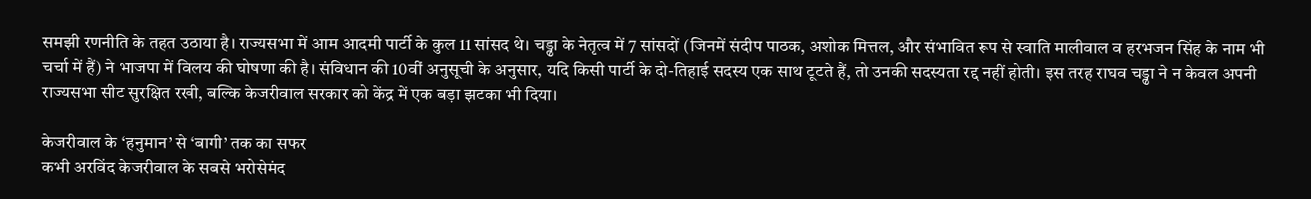समझी रणनीति के तहत उठाया है। राज्यसभा में आम आदमी पार्टी के कुल 11 सांसद थे। चड्ढा के नेतृत्व में 7 सांसदों (जिनमें संदीप पाठक, अशोक मित्तल, और संभावित रूप से स्वाति मालीवाल व हरभजन सिंह के नाम भी चर्चा में हैं) ने भाजपा में विलय की घोषणा की है। संविधान की 10वीं अनुसूची के अनुसार, यदि किसी पार्टी के दो-तिहाई सदस्य एक साथ टूटते हैं, तो उनकी सदस्यता रद्द नहीं होती। इस तरह राघव चड्ढा ने न केवल अपनी राज्यसभा सीट सुरक्षित रखी, बल्कि केजरीवाल सरकार को केंद्र में एक बड़ा झटका भी दिया।

केजरीवाल के ‘हनुमान’ से ‘बागी’ तक का सफर
कभी अरविंद केजरीवाल के सबसे भरोसेमंद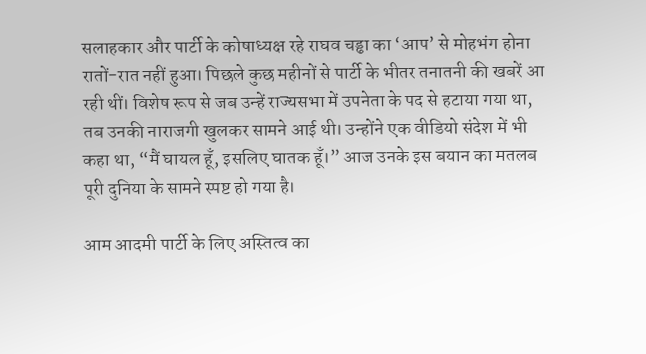सलाहकार और पार्टी के कोषाध्यक्ष रहे राघव चड्ढा का ‘आप’ से मोहभंग होना रातों-रात नहीं हुआ। पिछले कुछ महीनों से पार्टी के भीतर तनातनी की खबरें आ रही थीं। विशेष रूप से जब उन्हें राज्यसभा में उपनेता के पद से हटाया गया था, तब उनकी नाराजगी खुलकर सामने आई थी। उन्होंने एक वीडियो संदेश में भी कहा था, “मैं घायल हूँ, इसलिए घातक हूँ।” आज उनके इस बयान का मतलब पूरी दुनिया के सामने स्पष्ट हो गया है।

आम आदमी पार्टी के लिए अस्तित्व का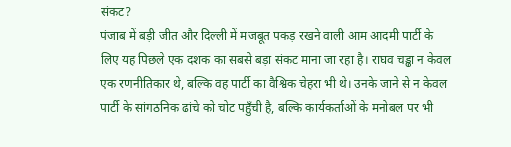संकट?
पंजाब में बड़ी जीत और दिल्ली में मजबूत पकड़ रखने वाली आम आदमी पार्टी के लिए यह पिछले एक दशक का सबसे बड़ा संकट माना जा रहा है। राघव चड्ढा न केवल एक रणनीतिकार थे, बल्कि वह पार्टी का वैश्विक चेहरा भी थे। उनके जाने से न केवल पार्टी के सांगठनिक ढांचे को चोट पहुँची है, बल्कि कार्यकर्ताओं के मनोबल पर भी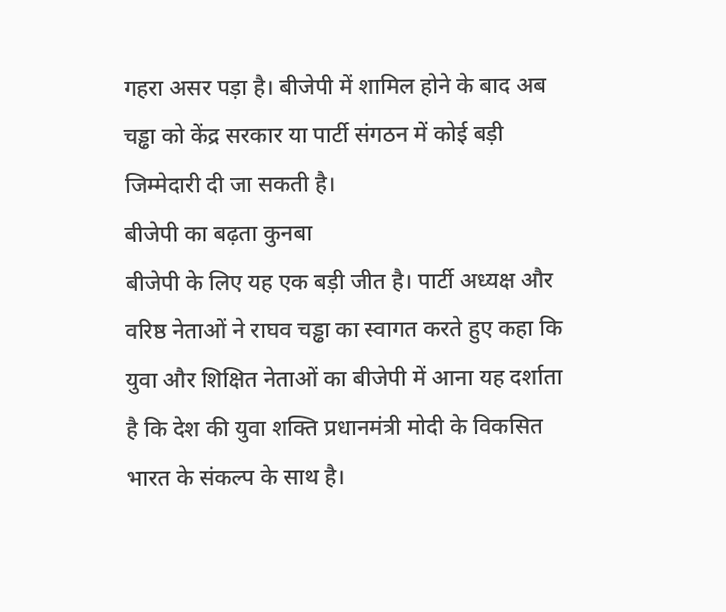गहरा असर पड़ा है। बीजेपी में शामिल होने के बाद अब चड्ढा को केंद्र सरकार या पार्टी संगठन में कोई बड़ी जिम्मेदारी दी जा सकती है।
बीजेपी का बढ़ता कुनबा
बीजेपी के लिए यह एक बड़ी जीत है। पार्टी अध्यक्ष और वरिष्ठ नेताओं ने राघव चड्ढा का स्वागत करते हुए कहा कि युवा और शिक्षित नेताओं का बीजेपी में आना यह दर्शाता है कि देश की युवा शक्ति प्रधानमंत्री मोदी के विकसित भारत के संकल्प के साथ है।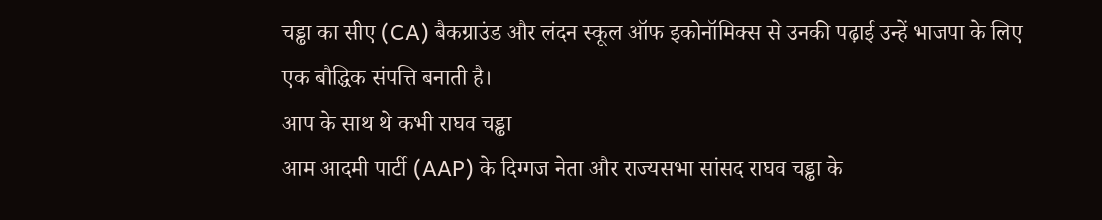चड्ढा का सीए (CA) बैकग्राउंड और लंदन स्कूल ऑफ इकोनॉमिक्स से उनकी पढ़ाई उन्हें भाजपा के लिए एक बौद्धिक संपत्ति बनाती है।
आप के साथ थे कभी राघव चड्ढा
आम आदमी पार्टी (AAP) के दिग्गज नेता और राज्यसभा सांसद राघव चड्ढा के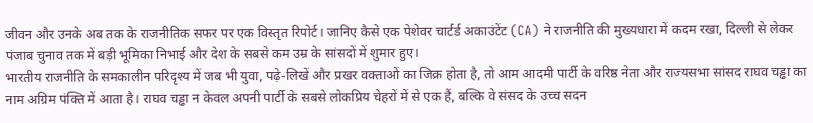जीवन और उनके अब तक के राजनीतिक सफर पर एक विस्तृत रिपोर्ट। जानिए कैसे एक पेशेवर चार्टर्ड अकाउंटेंट (CA) ने राजनीति की मुख्यधारा में कदम रखा, दिल्ली से लेकर पंजाब चुनाव तक में बड़ी भूमिका निभाई और देश के सबसे कम उम्र के सांसदों में शुमार हुए।
भारतीय राजनीति के समकालीन परिदृश्य में जब भी युवा, पढ़े-लिखें और प्रखर वक्ताओं का जिक्र होता है, तो आम आदमी पार्टी के वरिष्ठ नेता और राज्यसभा सांसद राघव चड्ढा का नाम अग्रिम पंक्ति में आता है। राघव चड्ढा न केवल अपनी पार्टी के सबसे लोकप्रिय चेहरों में से एक हैं, बल्कि वे संसद के उच्च सदन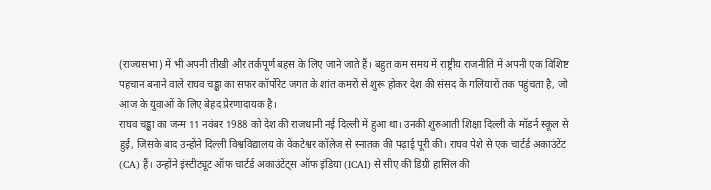(राज्यसभा) में भी अपनी तीखी और तर्कपूर्ण बहस के लिए जाने जाते हैं। बहुत कम समय में राष्ट्रीय राजनीति में अपनी एक विशिष्ट पहचान बनाने वाले राघव चड्ढा का सफर कॉर्पोरेट जगत के शांत कमरों से शुरू होकर देश की संसद के गलियारों तक पहुंचता है, जो आज के युवाओं के लिए बेहद प्रेरणादायक है।
राघव चड्ढा का जन्म 11 नवंबर 1988 को देश की राजधानी नई दिल्ली में हुआ था। उनकी शुरुआती शिक्षा दिल्ली के मॉडर्न स्कूल से हुई, जिसके बाद उन्होंने दिल्ली विश्वविद्यालय के वेंकटेश्वर कॉलेज से स्नातक की पढ़ाई पूरी की। राघव पेशे से एक चार्टर्ड अकाउंटेंट (CA) हैं। उन्होंने इंस्टीट्यूट ऑफ चार्टर्ड अकाउंटेंट्स ऑफ इंडिया (ICAI) से सीए की डिग्री हासिल की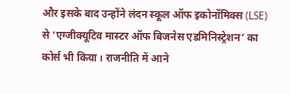और इसके बाद उन्होंने लंदन स्कूल ऑफ इकोनॉमिक्स (LSE) से ‘एग्जीक्यूटिव मास्टर ऑफ बिजनेस एडमिनिस्ट्रेशन’ का कोर्स भी किया। राजनीति में आने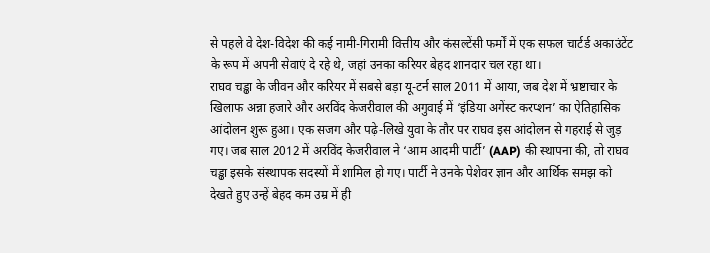से पहले वे देश-विदेश की कई नामी-गिरामी वित्तीय और कंसल्टेंसी फर्मों में एक सफल चार्टर्ड अकाउंटेंट के रूप में अपनी सेवाएं दे रहे थे, जहां उनका करियर बेहद शानदार चल रहा था।
राघव चड्ढा के जीवन और करियर में सबसे बड़ा यू-टर्न साल 2011 में आया, जब देश में भ्रष्टाचार के खिलाफ अन्ना हजारे और अरविंद केजरीवाल की अगुवाई में ‘इंडिया अगेंस्ट करप्शन’ का ऐतिहासिक आंदोलन शुरू हुआ। एक सजग और पढ़े-लिखे युवा के तौर पर राघव इस आंदोलन से गहराई से जुड़ गए। जब साल 2012 में अरविंद केजरीवाल ने ‘आम आदमी पार्टी’ (AAP) की स्थापना की, तो राघव चड्ढा इसके संस्थापक सदस्यों में शामिल हो गए। पार्टी ने उनके पेशेवर ज्ञान और आर्थिक समझ को देखते हुए उन्हें बेहद कम उम्र में ही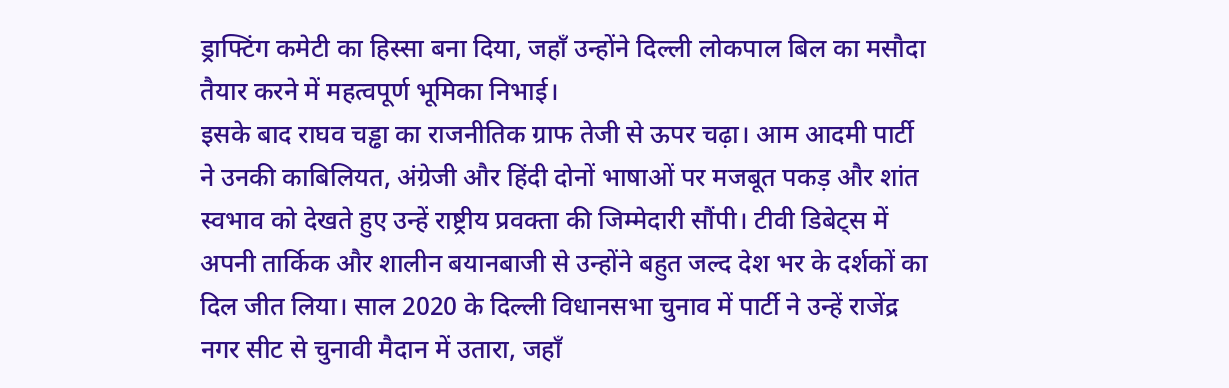ड्राफ्टिंग कमेटी का हिस्सा बना दिया, जहाँ उन्होंने दिल्ली लोकपाल बिल का मसौदा तैयार करने में महत्वपूर्ण भूमिका निभाई।
इसके बाद राघव चड्ढा का राजनीतिक ग्राफ तेजी से ऊपर चढ़ा। आम आदमी पार्टी ने उनकी काबिलियत, अंग्रेजी और हिंदी दोनों भाषाओं पर मजबूत पकड़ और शांत स्वभाव को देखते हुए उन्हें राष्ट्रीय प्रवक्ता की जिम्मेदारी सौंपी। टीवी डिबेट्स में अपनी तार्किक और शालीन बयानबाजी से उन्होंने बहुत जल्द देश भर के दर्शकों का दिल जीत लिया। साल 2020 के दिल्ली विधानसभा चुनाव में पार्टी ने उन्हें राजेंद्र नगर सीट से चुनावी मैदान में उतारा, जहाँ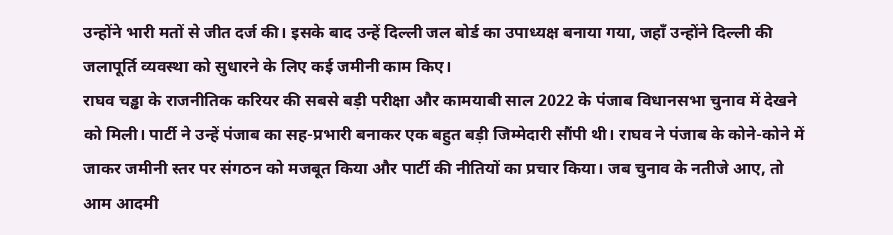उन्होंने भारी मतों से जीत दर्ज की। इसके बाद उन्हें दिल्ली जल बोर्ड का उपाध्यक्ष बनाया गया, जहाँ उन्होंने दिल्ली की जलापूर्ति व्यवस्था को सुधारने के लिए कई जमीनी काम किए।
राघव चड्ढा के राजनीतिक करियर की सबसे बड़ी परीक्षा और कामयाबी साल 2022 के पंजाब विधानसभा चुनाव में देखने को मिली। पार्टी ने उन्हें पंजाब का सह-प्रभारी बनाकर एक बहुत बड़ी जिम्मेदारी सौंपी थी। राघव ने पंजाब के कोने-कोने में जाकर जमीनी स्तर पर संगठन को मजबूत किया और पार्टी की नीतियों का प्रचार किया। जब चुनाव के नतीजे आए, तो आम आदमी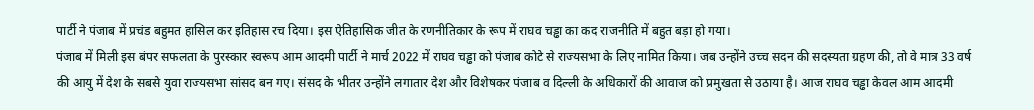पार्टी ने पंजाब में प्रचंड बहुमत हासिल कर इतिहास रच दिया। इस ऐतिहासिक जीत के रणनीतिकार के रूप में राघव चड्ढा का कद राजनीति में बहुत बड़ा हो गया।
पंजाब में मिली इस बंपर सफलता के पुरस्कार स्वरूप आम आदमी पार्टी ने मार्च 2022 में राघव चड्ढा को पंजाब कोटे से राज्यसभा के लिए नामित किया। जब उन्होंने उच्च सदन की सदस्यता ग्रहण की, तो वे मात्र 33 वर्ष की आयु में देश के सबसे युवा राज्यसभा सांसद बन गए। संसद के भीतर उन्होंने लगातार देश और विशेषकर पंजाब व दिल्ली के अधिकारों की आवाज को प्रमुखता से उठाया है। आज राघव चड्ढा केवल आम आदमी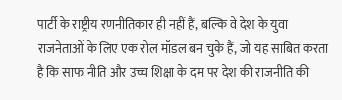पार्टी के राष्ट्रीय रणनीतिकार ही नहीं हैं, बल्कि वे देश के युवा राजनेताओं के लिए एक रोल मॉडल बन चुके हैं, जो यह साबित करता है कि साफ नीति और उच्च शिक्षा के दम पर देश की राजनीति की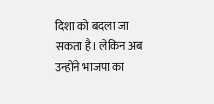दिशा को बदला जा सकता है। लेकिन अब उन्होंने भाजपा का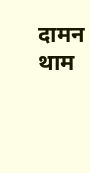दामन थाम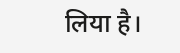लिया है।